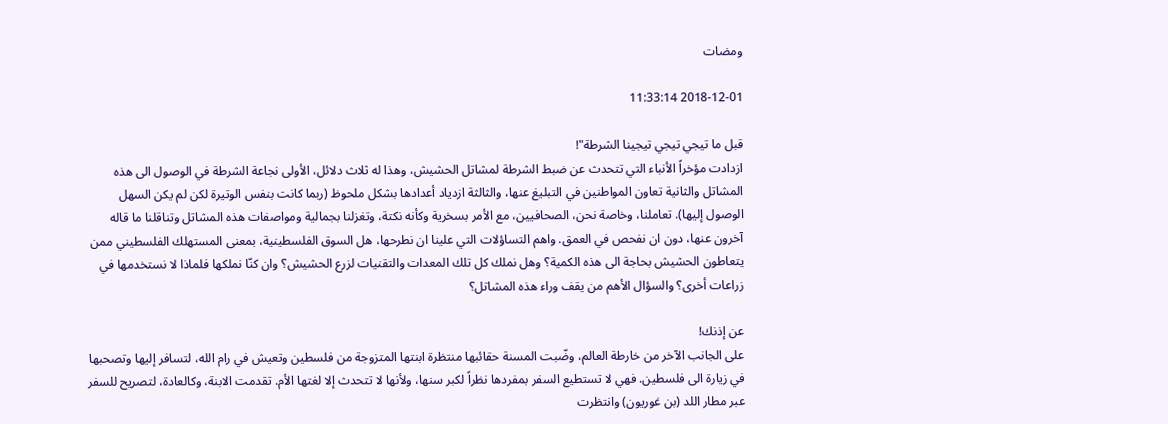ومضات

2018-12-01 11:33:14

قبل ما تيجي تيجي تيجينا الشرطة"!
ازدادت مؤخراً الأنباء التي تتحدث عن ضبط الشرطة لمشاتل الحشيش، وهذا له ثلاث دلائل، الأولى نجاعة الشرطة في الوصول الى هذه المشاتل والثانية تعاون المواطنين في التبليغ عنها، والثالثة ازدياد أعدادها بشكل ملحوظ (ربما كانت بنفس الوتيرة لكن لم يكن السهل الوصول إليها). تعاملنا، وخاصة نحن، الصحافيين، مع الأمر بسخرية وكأنه نكتة، وتغزلنا بجمالية ومواصفات هذه المشاتل وتناقلنا ما قاله آخرون عنها، دون ان نفحص في العمق. واهم التساؤلات التي علينا ان نطرحها، هل السوق الفلسطينية، بمعنى المستهلك الفلسطيني ممن يتعاطون الحشيش بحاجة الى هذه الكمية؟ وهل نملك كل تلك المعدات والتقنيات لزرع الحشيش؟ وان كنّا نملكها فلماذا لا نستخدمها في زراعات أخرى؟ والسؤال الأهم من يقف وراء هذه المشاتل؟

عن إذنك!
على الجانب الآخر من خارطة العالم، وضّبت المسنة حقائبها منتظرة ابنتها المتزوجة من فلسطين وتعيش في رام الله، لتسافر إليها وتصحبها في زيارة الى فلسطين. فهي لا تستطيع السفر بمفردها نظراً لكبر سنها، ولأنها لا تتحدث إلا لغتها الأم. تقدمت الابنة، وكالعادة، لتصريح للسفر عبر مطار اللد (بن غوريون) وانتظرت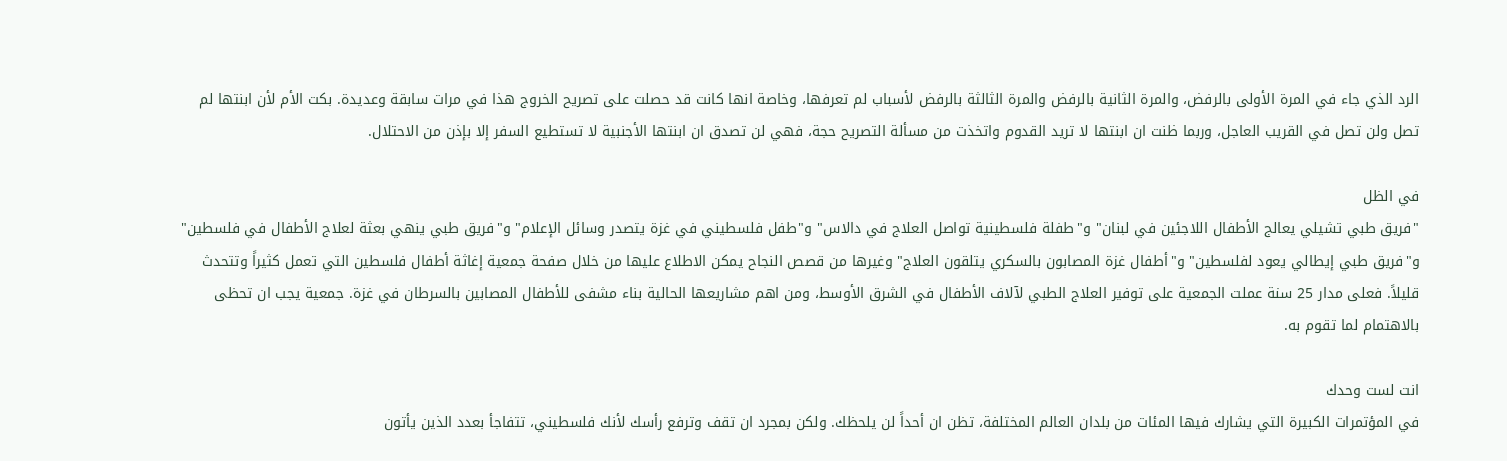الرد الذي جاء في المرة الأولى بالرفض، والمرة الثانية بالرفض والمرة الثالثة بالرفض لأسباب لم تعرفها، وخاصة انها كانت قد حصلت على تصريح الخروج هذا في مرات سابقة وعديدة. بكت الأم لأن ابنتها لم تصل ولن تصل في القريب العاجل، وربما ظنت ان ابنتها لا تريد القدوم واتخذت من مسألة التصريح حجة، فهي لن تصدق ان ابنتها الأجنبية لا تستطيع السفر إلا بإذن من الاحتلال.

في الظل
"فريق طبي تشيلي يعالج الأطفال اللاجئين في لبنان" و"طفلة فلسطينية تواصل العلاج في دالاس" و"طفل فلسطيني في غزة يتصدر وسائل الإعلام" و"فريق طبي ينهي بعثة لعلاج الأطفال في فلسطين" و"فريق طبي إيطالي يعود لفلسطين" و"أطفال غزة المصابون بالسكري يتلقون العلاج" وغيرها من قصص النجاح يمكن الاطلاع عليها من خلال صفحة جمعية إغاثة أطفال فلسطين التي تعمل كثيراً وتتحدث قليلاً. فعلى مدار 25 سنة عملت الجمعية على توفير العلاج الطبي لآلاف الأطفال في الشرق الأوسط، ومن اهم مشاريعها الحالية بناء مشفى للأطفال المصابين بالسرطان في غزة. جمعية يجب ان تحظى بالاهتمام لما تقوم به.

انت لست وحدك
في المؤتمرات الكبيرة التي يشارك فيها المئات من بلدان العالم المختلفة، تظن ان أحداً لن يلحظك. ولكن بمجرد ان تقف وترفع رأسك لأنك فلسطيني، تتفاجأ بعدد الذين يأتون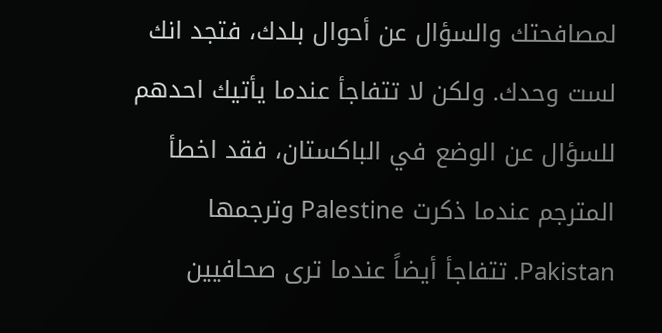لمصافحتك والسؤال عن أحوال بلدك، فتجد انك لست وحدك. ولكن لا تتفاجأ عندما يأتيك احدهم للسؤال عن الوضع في الباكستان، فقد اخطأ المترجم عندما ذكرت Palestine وترجمها Pakistan. تتفاجأ أيضاً عندما ترى صحافيين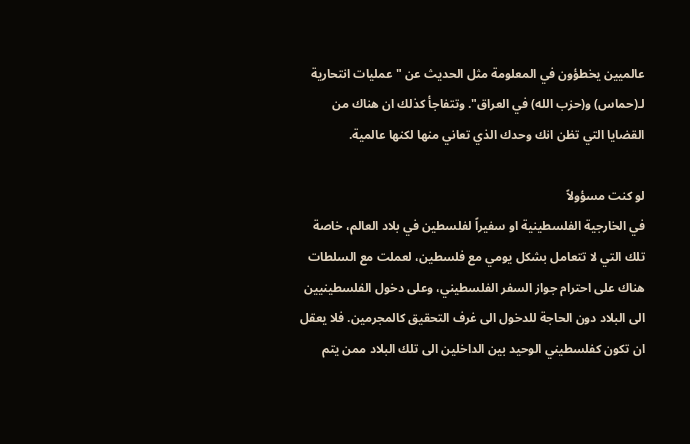عالميين يخطؤون في المعلومة مثل الحديث عن "عمليات انتحارية لـ(حماس) و(حزب الله) في العراق". وتتفاجأ كذلك ان هناك من القضايا التي تظن انك وحدك الذي تعاني منها لكنها عالمية.

لو كنت مسؤولاً
في الخارجية الفلسطينية او سفيراً لفلسطين في بلاد العالم، خاصة تلك التي لا تتعامل بشكل يومي مع فلسطين، لعملت مع السلطات هناك على احترام جواز السفر الفلسطيني، وعلى دخول الفلسطينيين الى البلاد دون الحاجة للدخول الى غرف التحقيق كالمجرمين. فلا يعقل ان تكون كفلسطيني الوحيد بين الداخلين الى تلك البلاد ممن يتم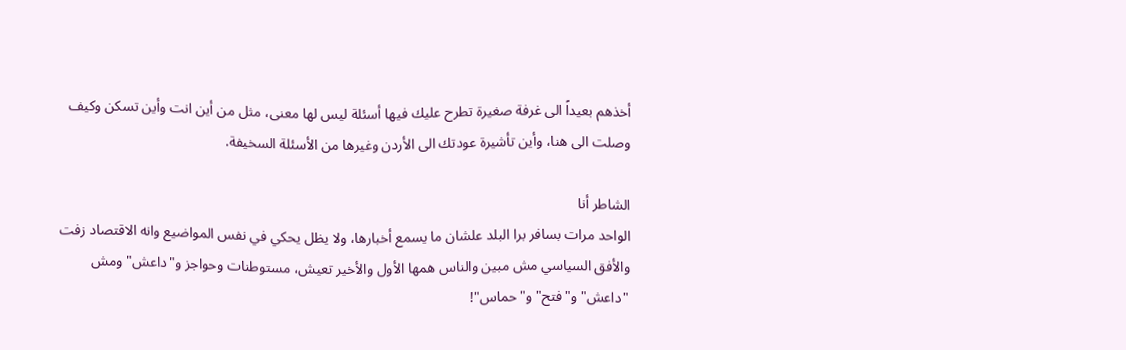أخذهم بعيداً الى غرفة صغيرة تطرح عليك فيها أسئلة ليس لها معنى، مثل من أين انت وأين تسكن وكيف وصلت الى هنا، وأين تأشيرة عودتك الى الأردن وغيرها من الأسئلة السخيفة.

الشاطر أنا
الواحد مرات بسافر برا البلد علشان ما يسمع أخبارها، ولا يظل يحكي في نفس المواضيع وانه الاقتصاد زفت والأفق السياسي مش مبين والناس همها الأول والأخير تعيش، مستوطنات وحواجز و"داعش" ومش "داعش" و"فتح" و"حماس"!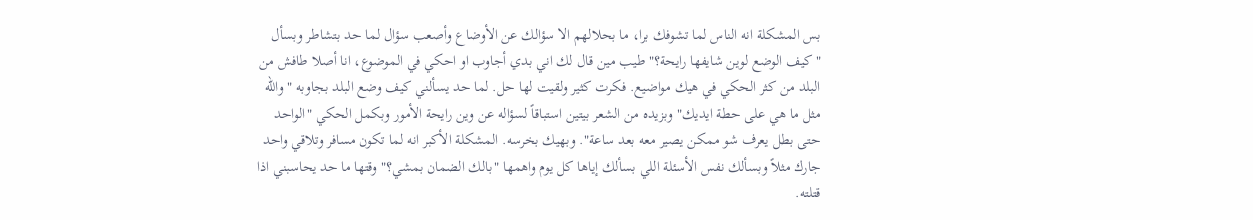بس المشكلة انه الناس لما تشوفك برا، ما بحلالهم الا سؤالك عن الأوضاع وأصعب سؤال لما حد بتشاطر وبسأل "كيف الوضع لوين شايفها رايحة؟" طيب مين قال لك اني بدي أجاوب او احكي في الموضوع، انا أصلا طافش من البلد من كثر الحكي في هيك مواضيع. فكرت كثير ولقيت لها حل. لما حد يسألني كيف وضع البلد بجاوبه "والله مثل ما هي على حطة ايديك" وبزيده من الشعر بيتين استباقاً لسؤاله عن وين رايحة الأمور وبكمل الحكي "الواحد حتى بطل يعرف شو ممكن يصير معه بعد ساعة". وبهيك بخرسه. المشكلة الأكبر انه لما تكون مسافر وتلاقي واحد جارك مثلاً وبسألك نفس الأسئلة اللي بسألك إياها كل يوم واهمها "بالك الضمان بمشي؟" وقتها ما حد يحاسبني اذا قتلته.